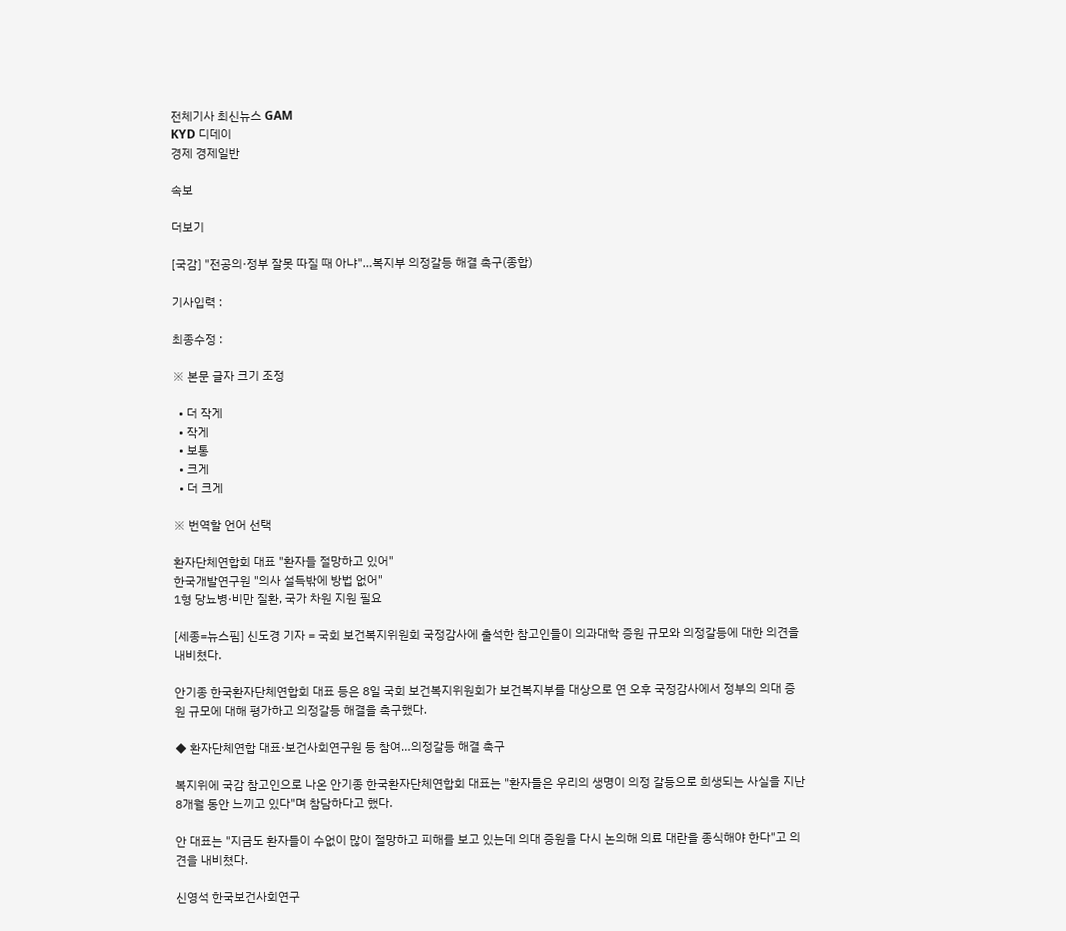전체기사 최신뉴스 GAM
KYD 디데이
경제 경제일반

속보

더보기

[국감] "전공의·정부 잘못 따질 때 아냐"…복지부 의정갈등 해결 촉구(종합)

기사입력 :

최종수정 :

※ 본문 글자 크기 조정

  • 더 작게
  • 작게
  • 보통
  • 크게
  • 더 크게

※ 번역할 언어 선택

환자단체연합회 대표 "환자들 절망하고 있어"
한국개발연구원 "의사 설득밖에 방법 없어"
1형 당뇨병·비만 질환, 국가 차원 지원 필요

[세종=뉴스핌] 신도경 기자 = 국회 보건복지위원회 국정감사에 출석한 참고인들이 의과대학 증원 규모와 의정갈등에 대한 의견을 내비쳤다.

안기종 한국환자단체연합회 대표 등은 8일 국회 보건복지위원회가 보건복지부를 대상으로 연 오후 국정감사에서 정부의 의대 증원 규모에 대해 평가하고 의정갈등 해결을 촉구했다.

◆ 환자단체연합 대표·보건사회연구원 등 참여…의정갈등 해결 촉구

복지위에 국감 참고인으로 나온 안기종 한국환자단체연합회 대표는 "환자들은 우리의 생명이 의정 갈등으로 희생되는 사실을 지난 8개월 동안 느끼고 있다"며 참담하다고 했다.

안 대표는 "지금도 환자들이 수없이 많이 절망하고 피해를 보고 있는데 의대 증원을 다시 논의해 의료 대란을 종식해야 한다"고 의견을 내비쳤다.

신영석 한국보건사회연구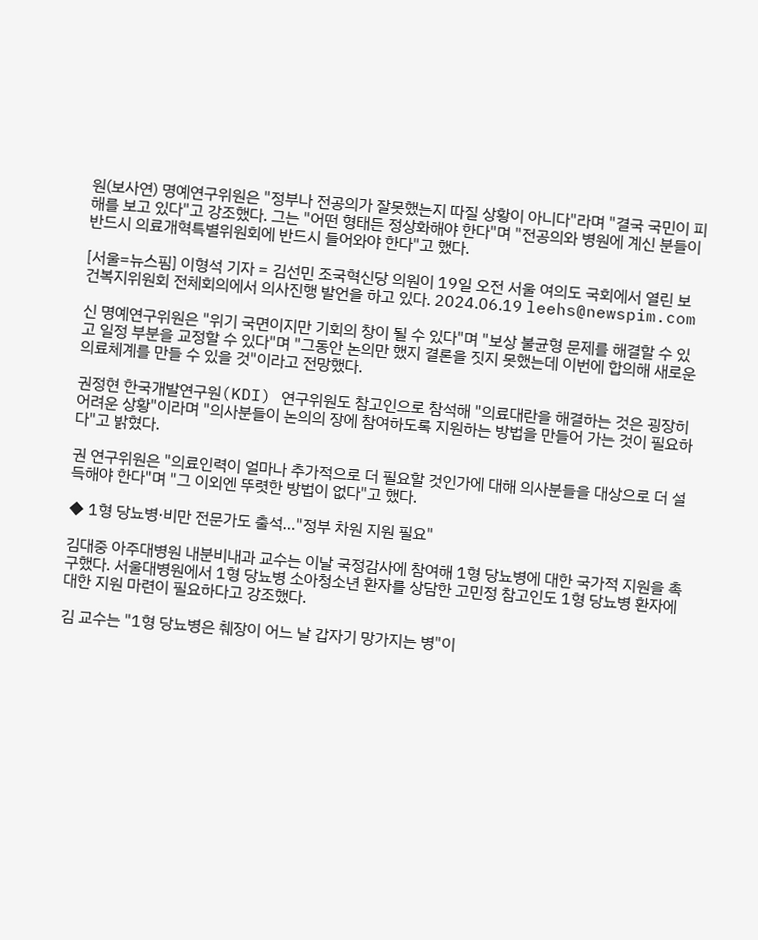원(보사연) 명예연구위원은 "정부나 전공의가 잘못했는지 따질 상황이 아니다"라며 "결국 국민이 피해를 보고 있다"고 강조했다. 그는 "어떤 형태든 정상화해야 한다"며 "전공의와 병원에 계신 분들이 반드시 의료개혁특별위원회에 반드시 들어와야 한다"고 했다.

[서울=뉴스핌] 이형석 기자 = 김선민 조국혁신당 의원이 19일 오전 서울 여의도 국회에서 열린 보건복지위원회 전체회의에서 의사진행 발언을 하고 있다. 2024.06.19 leehs@newspim.com

신 명예연구위원은 "위기 국면이지만 기회의 창이 될 수 있다"며 "보상 불균형 문제를 해결할 수 있고 일정 부분을 교정할 수 있다"며 "그동안 논의만 했지 결론을 짓지 못했는데 이번에 합의해 새로운 의료체계를 만들 수 있을 것"이라고 전망했다.

권정현 한국개발연구원(KDI) 연구위원도 참고인으로 참석해 "의료대란을 해결하는 것은 굉장히 어려운 상황"이라며 "의사분들이 논의의 장에 참여하도록 지원하는 방법을 만들어 가는 것이 필요하다"고 밝혔다.

권 연구위원은 "의료인력이 얼마나 추가적으로 더 필요할 것인가에 대해 의사분들을 대상으로 더 설득해야 한다"며 "그 이외엔 뚜렷한 방법이 없다"고 했다.

◆ 1형 당뇨병·비만 전문가도 출석…"정부 차원 지원 필요"

김대중 아주대병원 내분비내과 교수는 이날 국정감사에 참여해 1형 당뇨병에 대한 국가적 지원을 촉구했다. 서울대병원에서 1형 당뇨병 소아청소년 환자를 상담한 고민정 참고인도 1형 당뇨병 환자에 대한 지원 마련이 필요하다고 강조했다.

김 교수는 "1형 당뇨병은 췌장이 어느 날 갑자기 망가지는 병"이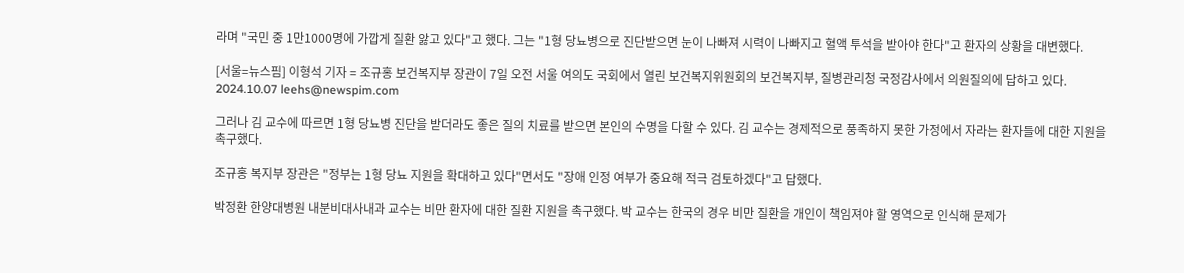라며 "국민 중 1만1000명에 가깝게 질환 앓고 있다"고 했다. 그는 "1형 당뇨병으로 진단받으면 눈이 나빠져 시력이 나빠지고 혈액 투석을 받아야 한다"고 환자의 상황을 대변했다.

[서울=뉴스핌] 이형석 기자 = 조규홍 보건복지부 장관이 7일 오전 서울 여의도 국회에서 열린 보건복지위원회의 보건복지부, 질병관리청 국정감사에서 의원질의에 답하고 있다. 2024.10.07 leehs@newspim.com

그러나 김 교수에 따르면 1형 당뇨병 진단을 받더라도 좋은 질의 치료를 받으면 본인의 수명을 다할 수 있다. 김 교수는 경제적으로 풍족하지 못한 가정에서 자라는 환자들에 대한 지원을 촉구했다.

조규홍 복지부 장관은 "정부는 1형 당뇨 지원을 확대하고 있다"면서도 "장애 인정 여부가 중요해 적극 검토하겠다"고 답했다.

박정환 한양대병원 내분비대사내과 교수는 비만 환자에 대한 질환 지원을 촉구했다. 박 교수는 한국의 경우 비만 질환을 개인이 책임져야 할 영역으로 인식해 문제가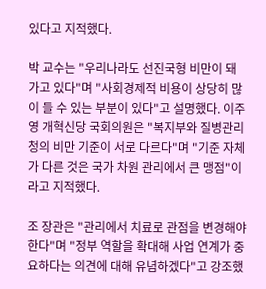있다고 지적했다.

박 교수는 "우리나라도 선진국형 비만이 돼 가고 있다"며 "사회경제적 비용이 상당히 많이 들 수 있는 부분이 있다"고 설명했다. 이주영 개혁신당 국회의원은 "복지부와 질병관리청의 비만 기준이 서로 다르다"며 "기준 자체가 다른 것은 국가 차원 관리에서 큰 맹점"이라고 지적했다.

조 장관은 "관리에서 치료로 관점을 변경해야 한다"며 "정부 역할을 확대해 사업 연계가 중요하다는 의견에 대해 유념하겠다"고 강조했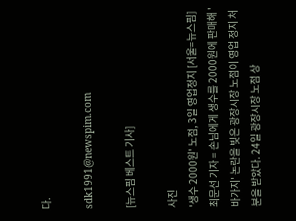다.

sdk1991@newspim.com

[뉴스핌 베스트 기사]

사진
'생수 2000원' 노점, 3일 영업정지 [서울=뉴스핌] 최문선 기자 = 손님에게 생수를 2000원에 판매해 '바가지' 논란을 빚은 광장시장 노점이 영업 정지 처분을 받았다. 24일 광장시장 노점 상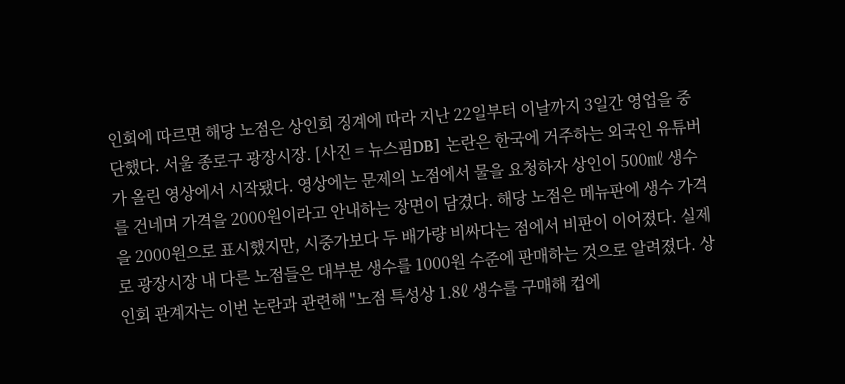인회에 따르면 해당 노점은 상인회 징계에 따라 지난 22일부터 이날까지 3일간 영업을 중단했다. 서울 종로구 광장시장. [사진 = 뉴스핌DB] 논란은 한국에 거주하는 외국인 유튜버가 올린 영상에서 시작됐다. 영상에는 문제의 노점에서 물을 요청하자 상인이 500㎖ 생수를 건네며 가격을 2000원이라고 안내하는 장면이 담겼다. 해당 노점은 메뉴판에 생수 가격을 2000원으로 표시했지만, 시중가보다 두 배가량 비싸다는 점에서 비판이 이어졌다. 실제로 광장시장 내 다른 노점들은 대부분 생수를 1000원 수준에 판매하는 것으로 알려졌다. 상인회 관계자는 이번 논란과 관련해 "노점 특성상 1.8ℓ 생수를 구매해 컵에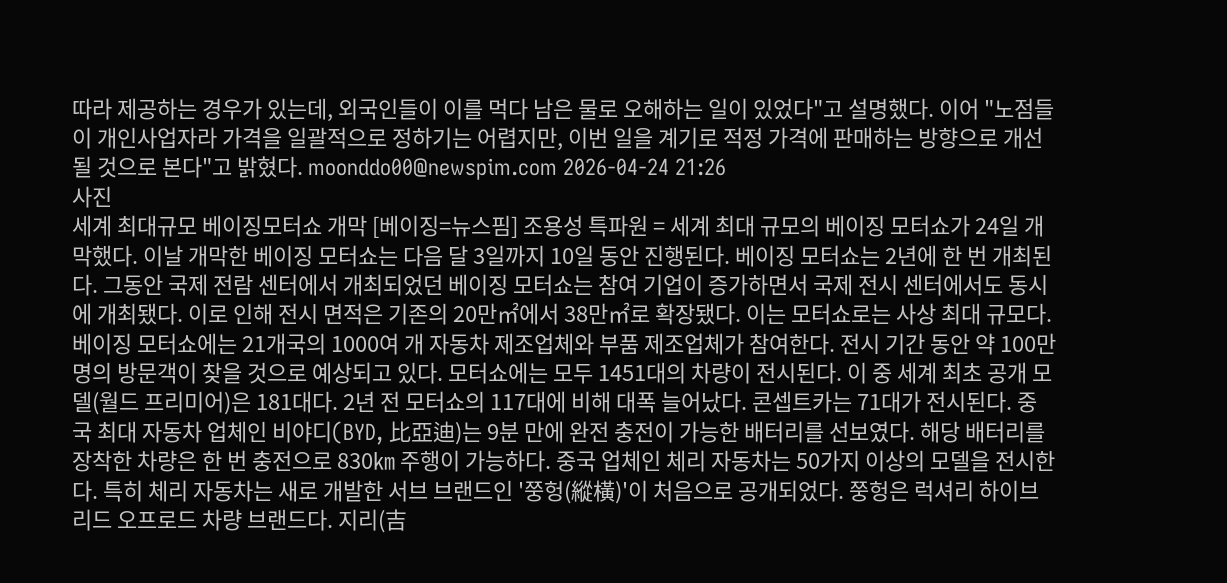따라 제공하는 경우가 있는데, 외국인들이 이를 먹다 남은 물로 오해하는 일이 있었다"고 설명했다. 이어 "노점들이 개인사업자라 가격을 일괄적으로 정하기는 어렵지만, 이번 일을 계기로 적정 가격에 판매하는 방향으로 개선될 것으로 본다"고 밝혔다. moonddo00@newspim.com 2026-04-24 21:26
사진
세계 최대규모 베이징모터쇼 개막 [베이징=뉴스핌] 조용성 특파원 = 세계 최대 규모의 베이징 모터쇼가 24일 개막했다. 이날 개막한 베이징 모터쇼는 다음 달 3일까지 10일 동안 진행된다. 베이징 모터쇼는 2년에 한 번 개최된다. 그동안 국제 전람 센터에서 개최되었던 베이징 모터쇼는 참여 기업이 증가하면서 국제 전시 센터에서도 동시에 개최됐다. 이로 인해 전시 면적은 기존의 20만㎡에서 38만㎡로 확장됐다. 이는 모터쇼로는 사상 최대 규모다. 베이징 모터쇼에는 21개국의 1000여 개 자동차 제조업체와 부품 제조업체가 참여한다. 전시 기간 동안 약 100만 명의 방문객이 찾을 것으로 예상되고 있다. 모터쇼에는 모두 1451대의 차량이 전시된다. 이 중 세계 최초 공개 모델(월드 프리미어)은 181대다. 2년 전 모터쇼의 117대에 비해 대폭 늘어났다. 콘셉트카는 71대가 전시된다. 중국 최대 자동차 업체인 비야디(BYD, 比亞迪)는 9분 만에 완전 충전이 가능한 배터리를 선보였다. 해당 배터리를 장착한 차량은 한 번 충전으로 830㎞ 주행이 가능하다. 중국 업체인 체리 자동차는 50가지 이상의 모델을 전시한다. 특히 체리 자동차는 새로 개발한 서브 브랜드인 '쭝헝(縱橫)'이 처음으로 공개되었다. 쭝헝은 럭셔리 하이브리드 오프로드 차량 브랜드다. 지리(吉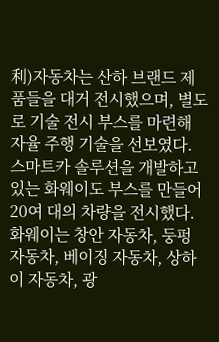利)자동차는 산하 브랜드 제품들을 대거 전시했으며, 별도로 기술 전시 부스를 마련해 자율 주행 기술을 선보였다. 스마트카 솔루션을 개발하고 있는 화웨이도 부스를 만들어 20여 대의 차량을 전시했다. 화웨이는 창안 자동차, 둥펑 자동차, 베이징 자동차, 상하이 자동차, 광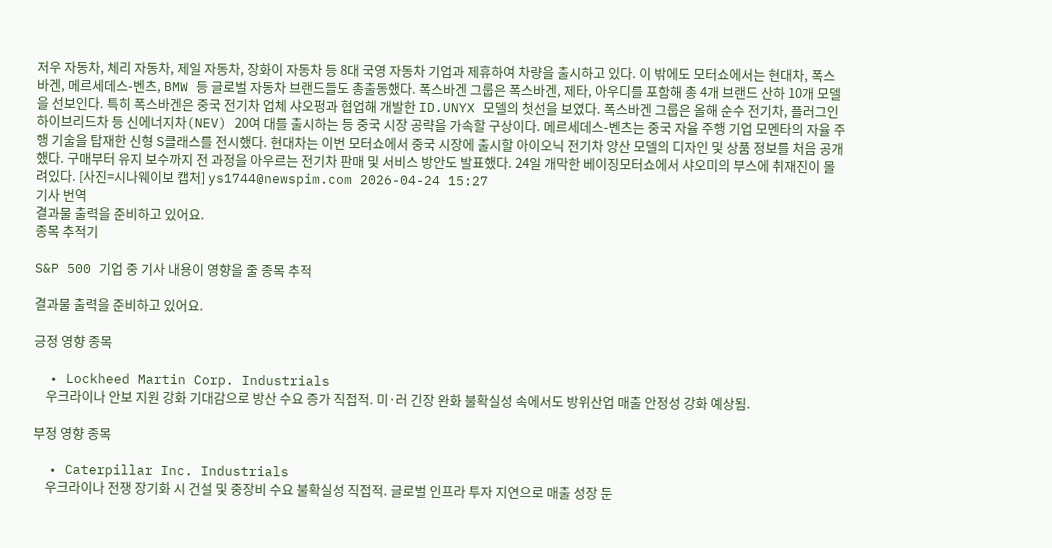저우 자동차, 체리 자동차, 제일 자동차, 장화이 자동차 등 8대 국영 자동차 기업과 제휴하여 차량을 출시하고 있다. 이 밖에도 모터쇼에서는 현대차, 폭스바겐, 메르세데스-벤츠, BMW 등 글로벌 자동차 브랜드들도 총출동했다. 폭스바겐 그룹은 폭스바겐, 제타, 아우디를 포함해 총 4개 브랜드 산하 10개 모델을 선보인다. 특히 폭스바겐은 중국 전기차 업체 샤오펑과 협업해 개발한 ID.UNYX 모델의 첫선을 보였다. 폭스바겐 그룹은 올해 순수 전기차, 플러그인 하이브리드차 등 신에너지차(NEV) 20여 대를 출시하는 등 중국 시장 공략을 가속할 구상이다. 메르세데스-벤츠는 중국 자율 주행 기업 모멘타의 자율 주행 기술을 탑재한 신형 S클래스를 전시했다. 현대차는 이번 모터쇼에서 중국 시장에 출시할 아이오닉 전기차 양산 모델의 디자인 및 상품 정보를 처음 공개했다. 구매부터 유지 보수까지 전 과정을 아우르는 전기차 판매 및 서비스 방안도 발표했다. 24일 개막한 베이징모터쇼에서 샤오미의 부스에 취재진이 몰려있다. [사진=시나웨이보 캡처] ys1744@newspim.com 2026-04-24 15:27
기사 번역
결과물 출력을 준비하고 있어요.
종목 추적기

S&P 500 기업 중 기사 내용이 영향을 줄 종목 추적

결과물 출력을 준비하고 있어요.

긍정 영향 종목

  • Lockheed Martin Corp. Industrials
    우크라이나 안보 지원 강화 기대감으로 방산 수요 증가 직접적. 미·러 긴장 완화 불확실성 속에서도 방위산업 매출 안정성 강화 예상됨.

부정 영향 종목

  • Caterpillar Inc. Industrials
    우크라이나 전쟁 장기화 시 건설 및 중장비 수요 불확실성 직접적. 글로벌 인프라 투자 지연으로 매출 성장 둔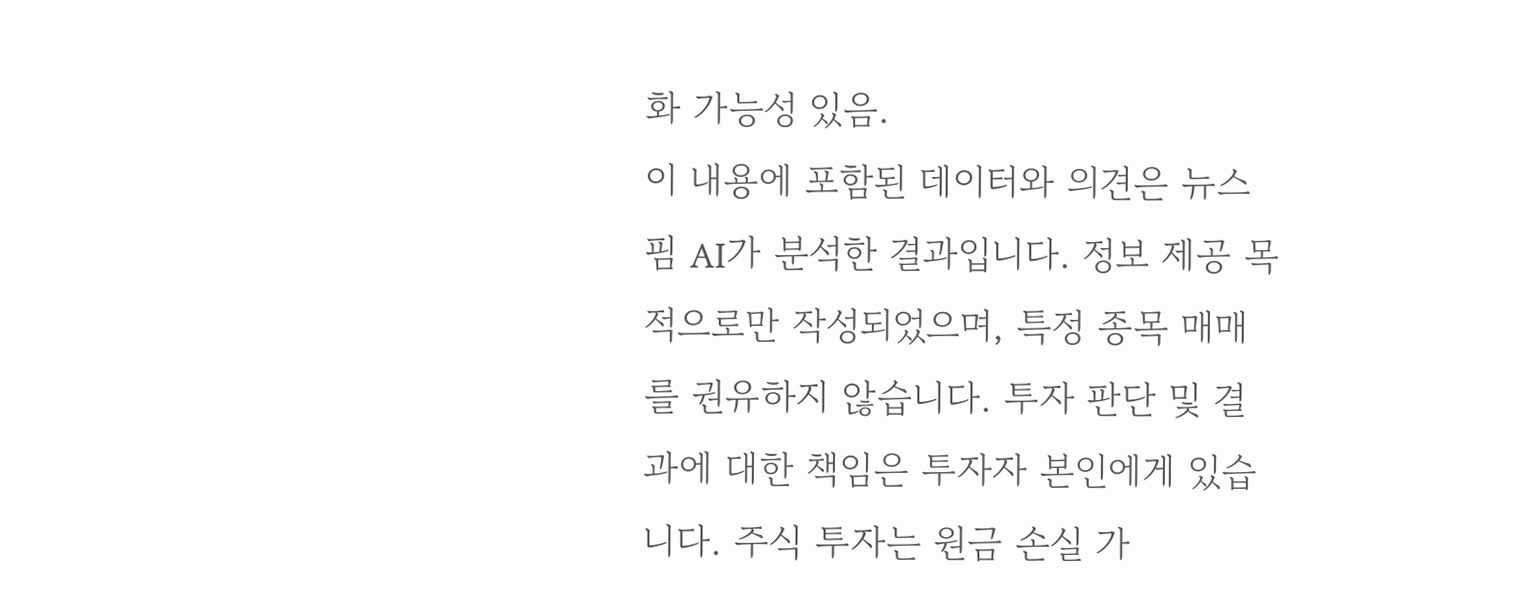화 가능성 있음.
이 내용에 포함된 데이터와 의견은 뉴스핌 AI가 분석한 결과입니다. 정보 제공 목적으로만 작성되었으며, 특정 종목 매매를 권유하지 않습니다. 투자 판단 및 결과에 대한 책임은 투자자 본인에게 있습니다. 주식 투자는 원금 손실 가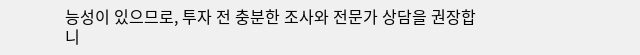능성이 있으므로, 투자 전 충분한 조사와 전문가 상담을 권장합니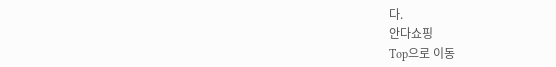다.
안다쇼핑
Top으로 이동